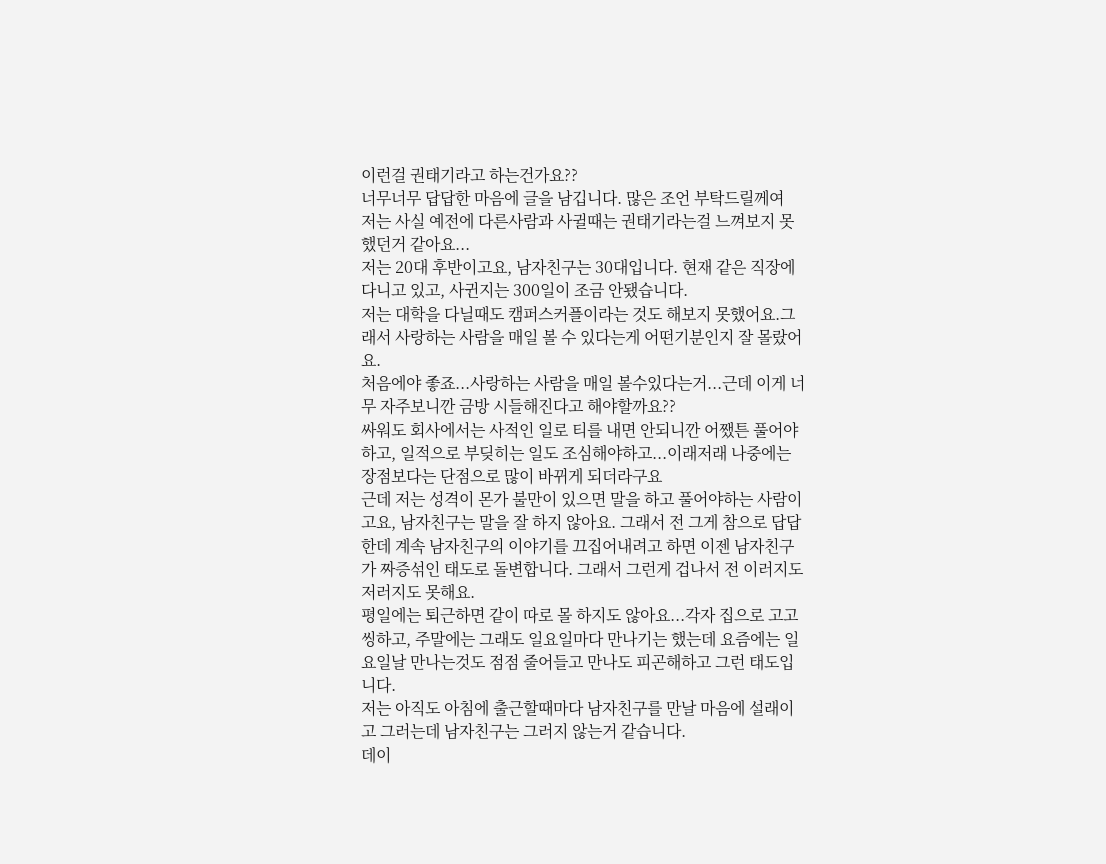이런걸 권태기라고 하는건가요??
너무너무 답답한 마음에 글을 남깁니다. 많은 조언 부탁드릴께여
저는 사실 예전에 다른사람과 사귈때는 권태기라는걸 느껴보지 못했던거 같아요...
저는 20대 후반이고요, 남자친구는 30대입니다. 현재 같은 직장에 다니고 있고, 사귄지는 300일이 조금 안됐습니다.
저는 대학을 다닐때도 캠퍼스커플이라는 것도 해보지 못했어요.그래서 사랑하는 사람을 매일 볼 수 있다는게 어떤기분인지 잘 몰랐어요.
처음에야 좋죠...사랑하는 사람을 매일 볼수있다는거...근데 이게 너무 자주보니깐 금방 시들해진다고 해야할까요??
싸워도 회사에서는 사적인 일로 티를 내면 안되니깐 어쨌튼 풀어야하고, 일적으로 부딪히는 일도 조심해야하고...이래저래 나중에는 장점보다는 단점으로 많이 바뀌게 되더라구요
근데 저는 성격이 몬가 불만이 있으면 말을 하고 풀어야하는 사람이고요, 남자친구는 말을 잘 하지 않아요. 그래서 전 그게 참으로 답답한데 계속 남자친구의 이야기를 끄집어내려고 하면 이젠 남자친구가 짜증섞인 태도로 돌변합니다. 그래서 그런게 겁나서 전 이러지도 저러지도 못해요.
평일에는 퇴근하면 같이 따로 몰 하지도 않아요...각자 집으로 고고씽하고, 주말에는 그래도 일요일마다 만나기는 했는데 요즘에는 일요일날 만나는것도 점점 줄어들고 만나도 피곤해하고 그런 태도입니다.
저는 아직도 아침에 출근할때마다 남자친구를 만날 마음에 설래이고 그러는데 남자친구는 그러지 않는거 같습니다.
데이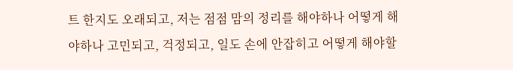트 한지도 오래되고, 저는 점점 맘의 정리를 해야하나 어떻게 해야하나 고민되고, 걱정되고, 일도 손에 안잡히고 어떻게 해야할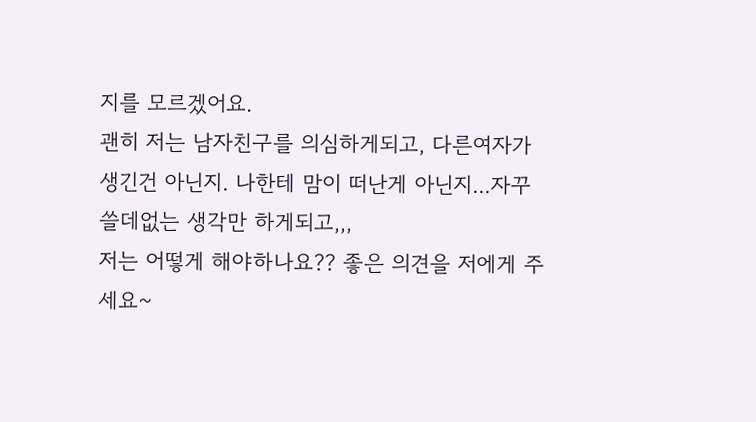지를 모르겠어요.
괜히 저는 남자친구를 의심하게되고, 다른여자가 생긴건 아닌지. 나한테 맘이 떠난게 아닌지...자꾸 쓸데없는 생각만 하게되고,,,
저는 어떻게 해야하나요?? 좋은 의견을 저에게 주세요~